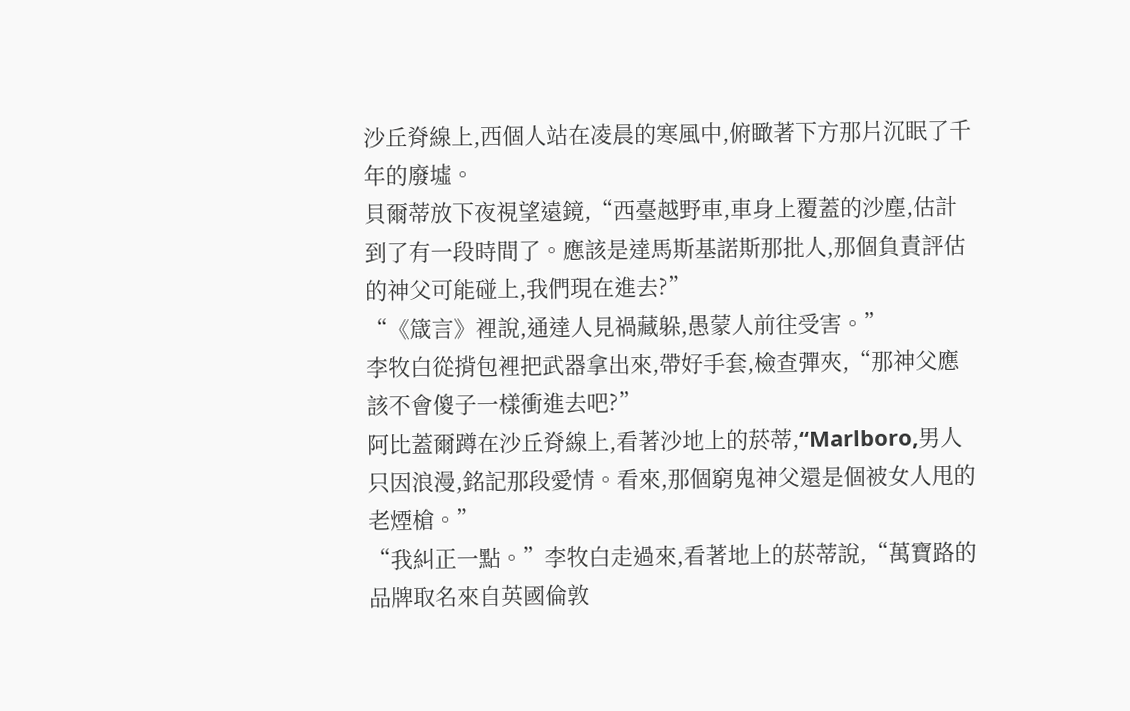沙丘脊線上,西個人站在凌晨的寒風中,俯瞰著下方那片沉眠了千年的廢墟。
貝爾蒂放下夜視望遠鏡,“西臺越野車,車身上覆蓋的沙塵,估計到了有一段時間了。應該是達馬斯基諾斯那批人,那個負責評估的神父可能碰上,我們現在進去?”
“《箴言》裡說,通達人見禍藏躲,愚蒙人前往受害。”
李牧白從揹包裡把武器拿出來,帶好手套,檢查彈夾,“那神父應該不會傻子一樣衝進去吧?”
阿比蓋爾蹲在沙丘脊線上,看著沙地上的菸蒂,“Marlboro,男人只因浪漫,銘記那段愛情。看來,那個窮鬼神父還是個被女人甩的老煙槍。”
“我糾正一點。”李牧白走過來,看著地上的菸蒂說,“萬寶路的品牌取名來自英國倫敦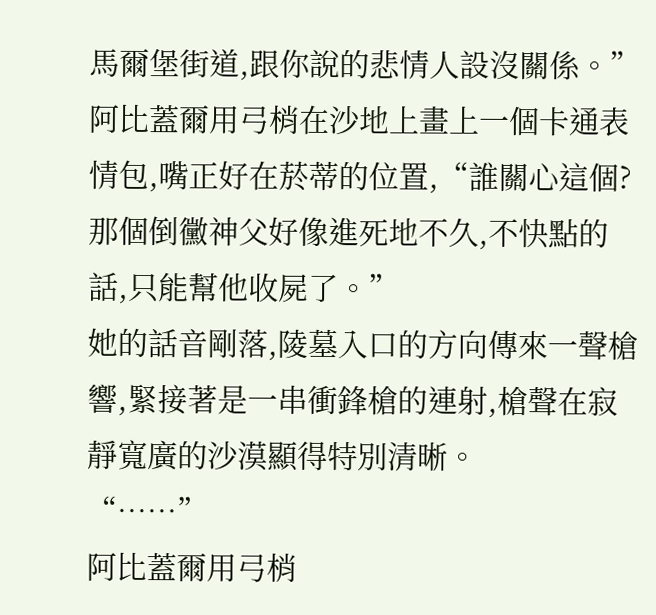馬爾堡街道,跟你說的悲情人設沒關係。”
阿比蓋爾用弓梢在沙地上畫上一個卡通表情包,嘴正好在菸蒂的位置,“誰關心這個?那個倒黴神父好像進死地不久,不快點的話,只能幫他收屍了。”
她的話音剛落,陵墓入口的方向傳來一聲槍響,緊接著是一串衝鋒槍的連射,槍聲在寂靜寬廣的沙漠顯得特別清晰。
“……”
阿比蓋爾用弓梢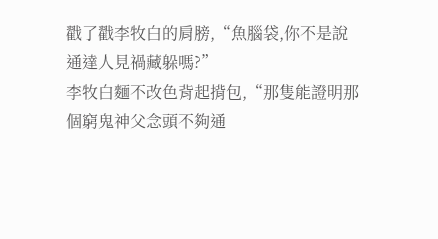戳了戳李牧白的肩膀,“魚腦袋,你不是說通達人見禍藏躲嗎?”
李牧白麵不改色背起揹包,“那隻能證明那個窮鬼神父念頭不夠通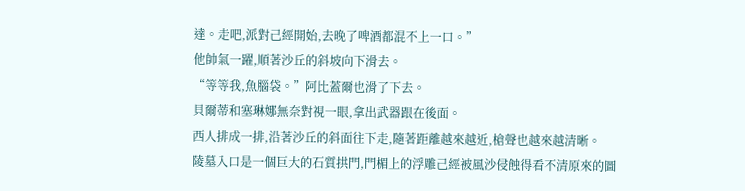達。走吧,派對己經開始,去晚了啤酒都混不上一口。”
他帥氣一躍,順著沙丘的斜坡向下滑去。
“等等我,魚腦袋。”阿比蓋爾也滑了下去。
貝爾蒂和塞琳娜無奈對視一眼,拿出武器跟在後面。
西人排成一排,沿著沙丘的斜面往下走,隨著距離越來越近,槍聲也越來越清晰。
陵墓入口是一個巨大的石質拱門,門楣上的浮雕己經被風沙侵蝕得看不清原來的圖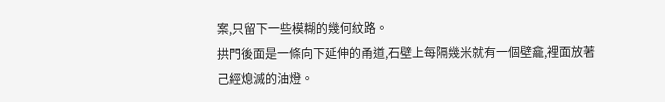案,只留下一些模糊的幾何紋路。
拱門後面是一條向下延伸的甬道,石壁上每隔幾米就有一個壁龕,裡面放著己經熄滅的油燈。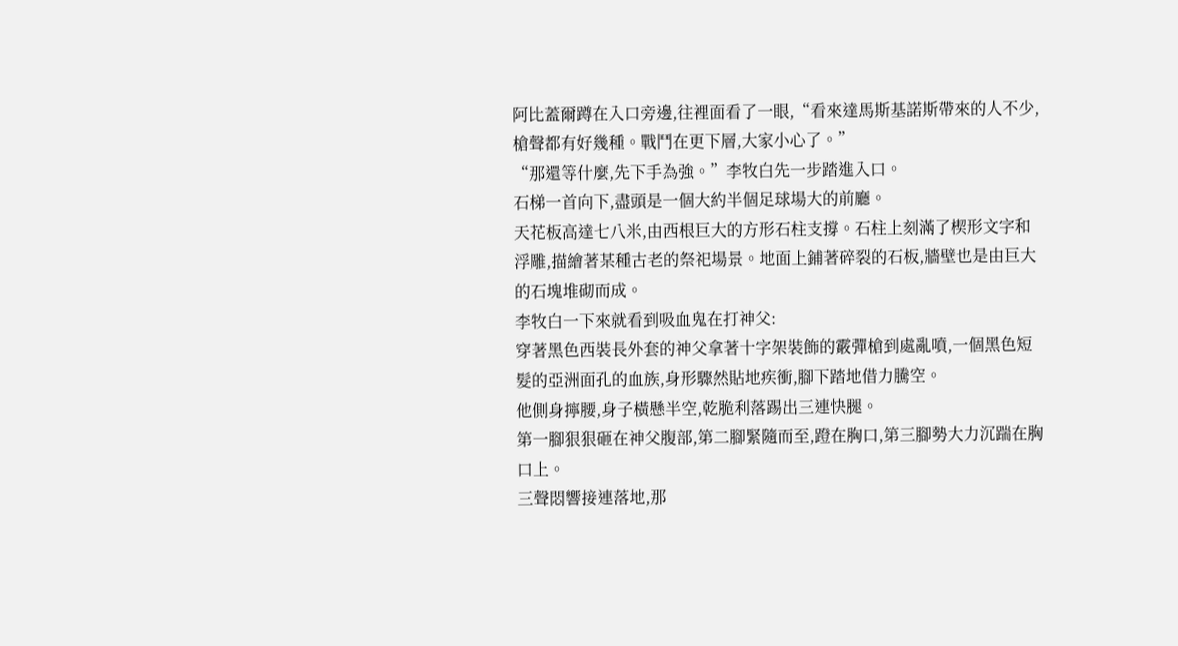阿比蓋爾蹲在入口旁邊,往裡面看了一眼,“看來達馬斯基諾斯帶來的人不少,槍聲都有好幾種。戰鬥在更下層,大家小心了。”
“那還等什麼,先下手為強。”李牧白先一步踏進入口。
石梯一首向下,盡頭是一個大約半個足球場大的前廳。
天花板高達七八米,由西根巨大的方形石柱支撐。石柱上刻滿了楔形文字和浮雕,描繪著某種古老的祭祀場景。地面上鋪著碎裂的石板,牆壁也是由巨大的石塊堆砌而成。
李牧白一下來就看到吸血鬼在打神父:
穿著黑色西裝長外套的神父拿著十字架裝飾的霰彈槍到處亂噴,一個黑色短髮的亞洲面孔的血族,身形驟然貼地疾衝,腳下踏地借力騰空。
他側身擰腰,身子橫懸半空,乾脆利落踢出三連快腿。
第一腳狠狠砸在神父腹部,第二腳緊隨而至,蹬在胸口,第三腳勢大力沉踹在胸口上。
三聲悶響接連落地,那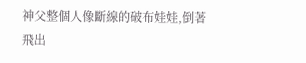神父整個人像斷線的破布娃娃,倒著飛出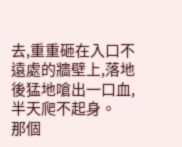去,重重砸在入口不遠處的牆壁上,落地後猛地嗆出一口血,半天爬不起身。
那個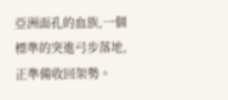亞洲面孔的血族,一個標準的突進弓步落地,正準備收回架勢。